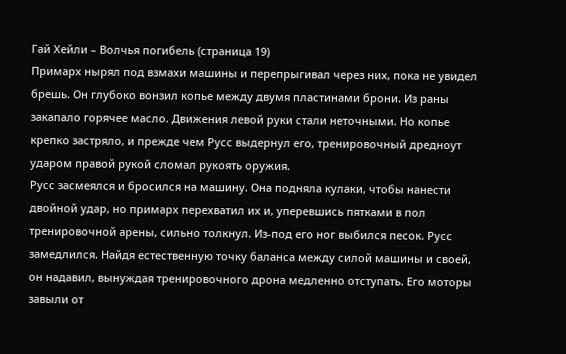Гай Хейли – Волчья погибель (страница 19)
Примарх нырял под взмахи машины и перепрыгивал через них, пока не увидел брешь. Он глубоко вонзил копье между двумя пластинами брони. Из раны закапало горячее масло. Движения левой руки стали неточными. Но копье крепко застряло, и прежде чем Русс выдернул его, тренировочный дредноут ударом правой рукой сломал рукоять оружия.
Русс засмеялся и бросился на машину. Она подняла кулаки, чтобы нанести двойной удар, но примарх перехватил их и, уперевшись пятками в пол тренировочной арены, сильно толкнул. Из-под его ног выбился песок. Русс замедлился. Найдя естественную точку баланса между силой машины и своей, он надавил, вынуждая тренировочного дрона медленно отступать. Его моторы завыли от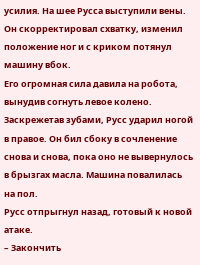усилия. На шее Русса выступили вены. Он скорректировал схватку, изменил положение ног и с криком потянул машину вбок.
Его огромная сила давила на робота, вынудив согнуть левое колено. Заскрежетав зубами, Русс ударил ногой в правое. Он бил сбоку в сочленение снова и снова, пока оно не вывернулось в брызгах масла. Машина повалилась на пол.
Русс отпрыгнул назад, готовый к новой атаке.
– Закончить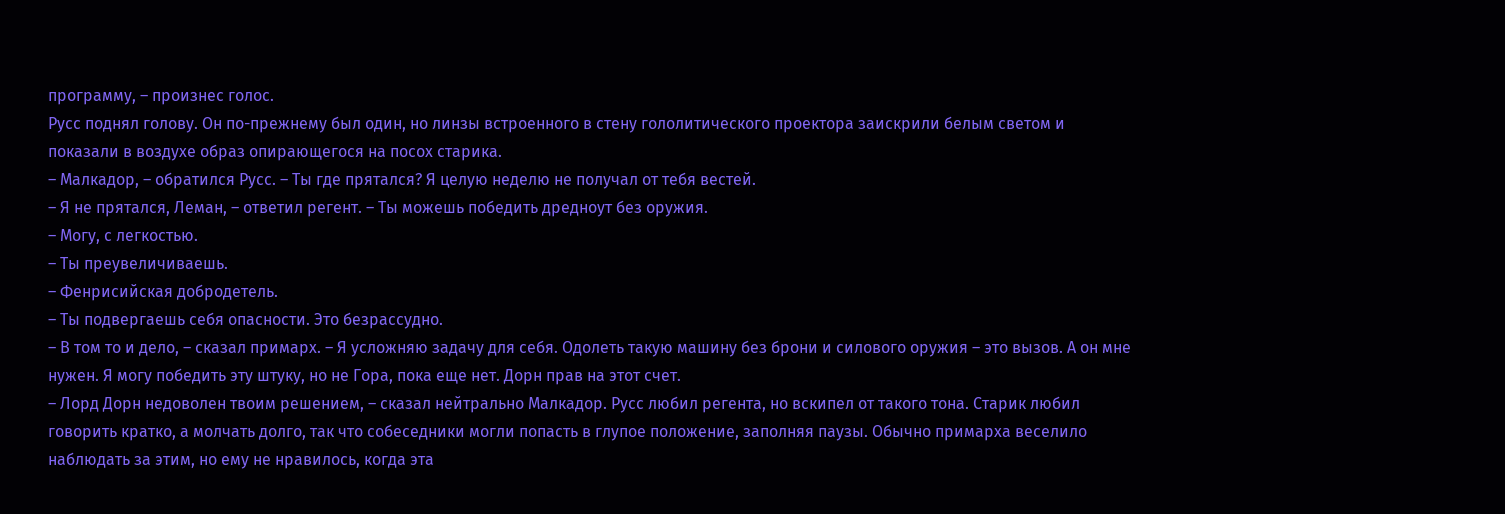программу, – произнес голос.
Русс поднял голову. Он по-прежнему был один, но линзы встроенного в стену гололитического проектора заискрили белым светом и показали в воздухе образ опирающегося на посох старика.
– Малкадор, – обратился Русс. – Ты где прятался? Я целую неделю не получал от тебя вестей.
– Я не прятался, Леман, – ответил регент. – Ты можешь победить дредноут без оружия.
– Могу, с легкостью.
– Ты преувеличиваешь.
– Фенрисийская добродетель.
– Ты подвергаешь себя опасности. Это безрассудно.
– В том то и дело, – сказал примарх. – Я усложняю задачу для себя. Одолеть такую машину без брони и силового оружия – это вызов. А он мне нужен. Я могу победить эту штуку, но не Гора, пока еще нет. Дорн прав на этот счет.
– Лорд Дорн недоволен твоим решением, – сказал нейтрально Малкадор. Русс любил регента, но вскипел от такого тона. Старик любил говорить кратко, а молчать долго, так что собеседники могли попасть в глупое положение, заполняя паузы. Обычно примарха веселило наблюдать за этим, но ему не нравилось, когда эта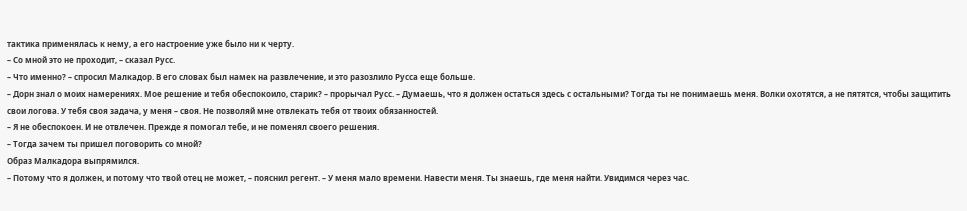тактика применялась к нему, а его настроение уже было ни к черту.
– Со мной это не проходит, – сказал Русс.
– Что именно? – спросил Малкадор. В его словах был намек на развлечение, и это разозлило Русса еще больше.
– Дорн знал о моих намерениях. Мое решение и тебя обеспокоило, старик? – прорычал Русс. – Думаешь, что я должен остаться здесь с остальными? Тогда ты не понимаешь меня. Волки охотятся, а не пятятся, чтобы защитить свои логова. У тебя своя задача, у меня – своя. Не позволяй мне отвлекать тебя от твоих обязанностей.
– Я не обеспокоен. И не отвлечен. Прежде я помогал тебе, и не поменял своего решения.
– Тогда зачем ты пришел поговорить со мной?
Образ Малкадора выпрямился.
– Потому что я должен, и потому что твой отец не может, – пояснил регент. – У меня мало времени. Навести меня. Ты знаешь, где меня найти. Увидимся через час.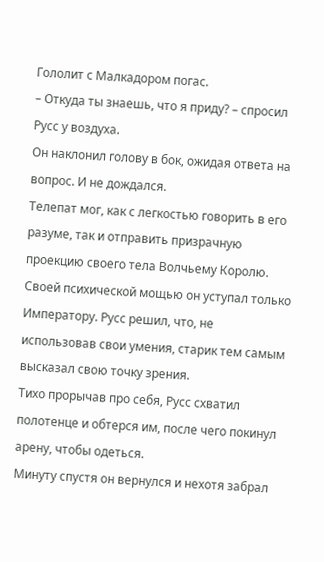Гололит с Малкадором погас.
– Откуда ты знаешь, что я приду? – спросил Русс у воздуха.
Он наклонил голову в бок, ожидая ответа на вопрос. И не дождался.
Телепат мог, как с легкостью говорить в его разуме, так и отправить призрачную проекцию своего тела Волчьему Королю. Своей психической мощью он уступал только Императору. Русс решил, что, не использовав свои умения, старик тем самым высказал свою точку зрения.
Тихо прорычав про себя, Русс схватил полотенце и обтерся им, после чего покинул арену, чтобы одеться.
Минуту спустя он вернулся и нехотя забрал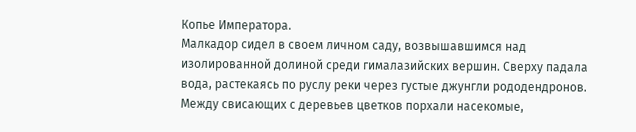Копье Императора.
Малкадор сидел в своем личном саду, возвышавшимся над изолированной долиной среди гималазийских вершин. Сверху падала вода, растекаясь по руслу реки через густые джунгли рододендронов. Между свисающих с деревьев цветков порхали насекомые,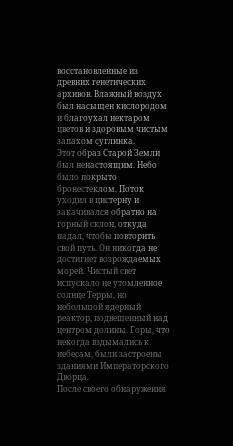восстановленные из древних генетических архивов. Влажный воздух был насыщен кислородом и благоухал нектаром цветов и здоровым чистым запахом суглинка.
Этот образ Старой Земли был ненастоящим. Небо было покрыто бронестеклом. Поток уходил в цистерну и закачивался обратно на горный склон, откуда падал, чтобы повторить свой путь. Он никогда не достигнет возрождаемых морей. Чистый свет испускало не утомленное солнце Терры, но небольшой ядерный реактор, подвешенный над центром долины. Горы, что некогда вздымались к небесам, были застроены зданиями Императорского Дворца.
После своего обнаружения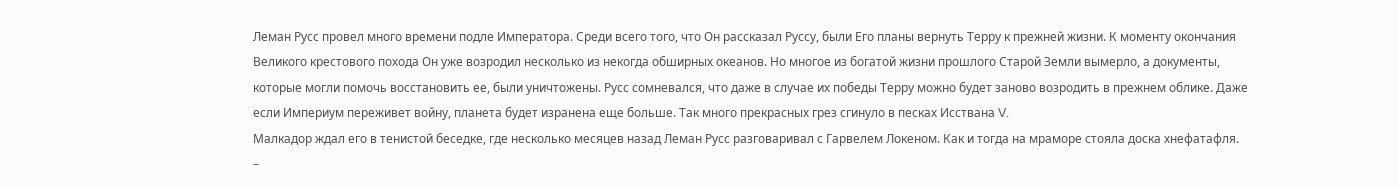Леман Русс провел много времени подле Императора. Среди всего того, что Он рассказал Руссу, были Его планы вернуть Терру к прежней жизни. К моменту окончания Великого крестового похода Он уже возродил несколько из некогда обширных океанов. Но многое из богатой жизни прошлого Старой Земли вымерло, а документы, которые могли помочь восстановить ее, были уничтожены. Русс сомневался, что даже в случае их победы Терру можно будет заново возродить в прежнем облике. Даже если Империум переживет войну, планета будет изранена еще больше. Так много прекрасных грез сгинуло в песках Исствана V.
Малкадор ждал его в тенистой беседке, где несколько месяцев назад Леман Русс разговаривал с Гарвелем Локеном. Как и тогда на мраморе стояла доска хнефатафля.
–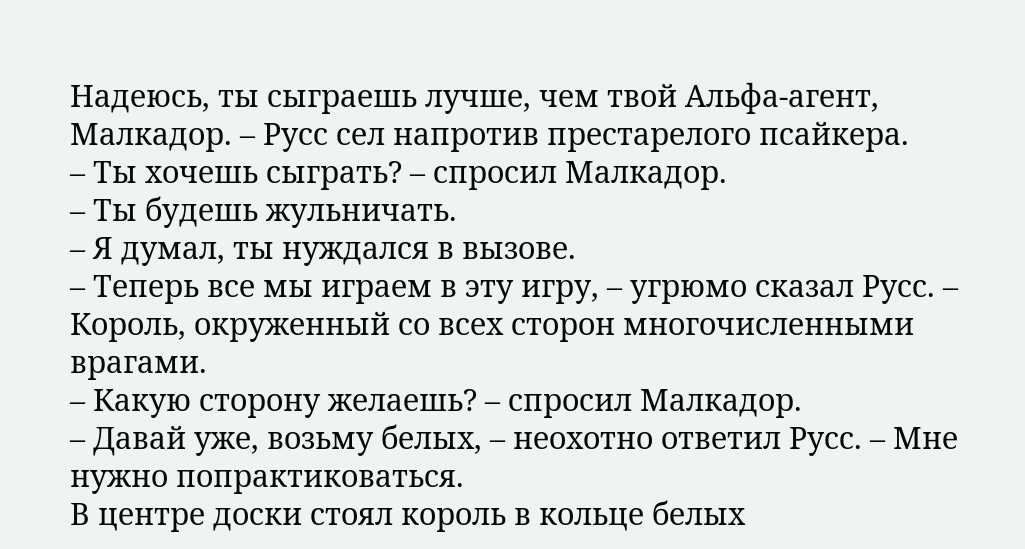Надеюсь, ты сыграешь лучше, чем твой Альфа-агент, Малкадор. – Русс сел напротив престарелого псайкера.
– Ты хочешь сыграть? – спросил Малкадор.
– Ты будешь жульничать.
– Я думал, ты нуждался в вызове.
– Теперь все мы играем в эту игру, – угрюмо сказал Русс. – Король, окруженный со всех сторон многочисленными врагами.
– Какую сторону желаешь? – спросил Малкадор.
– Давай уже, возьму белых, – неохотно ответил Русс. – Мне нужно попрактиковаться.
В центре доски стоял король в кольце белых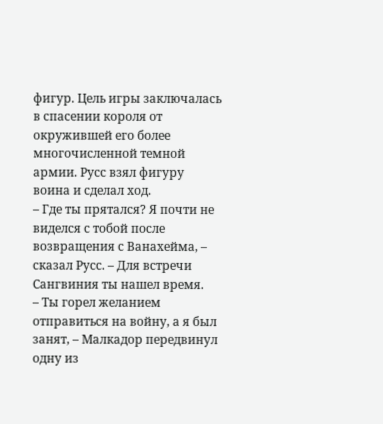фигур. Цель игры заключалась в спасении короля от окружившей его более многочисленной темной армии. Русс взял фигуру воина и сделал ход.
– Где ты прятался? Я почти не виделся с тобой после возвращения с Ванахейма, – сказал Русс. – Для встречи Сангвиния ты нашел время.
– Ты горел желанием отправиться на войну, а я был занят, – Малкадор передвинул одну из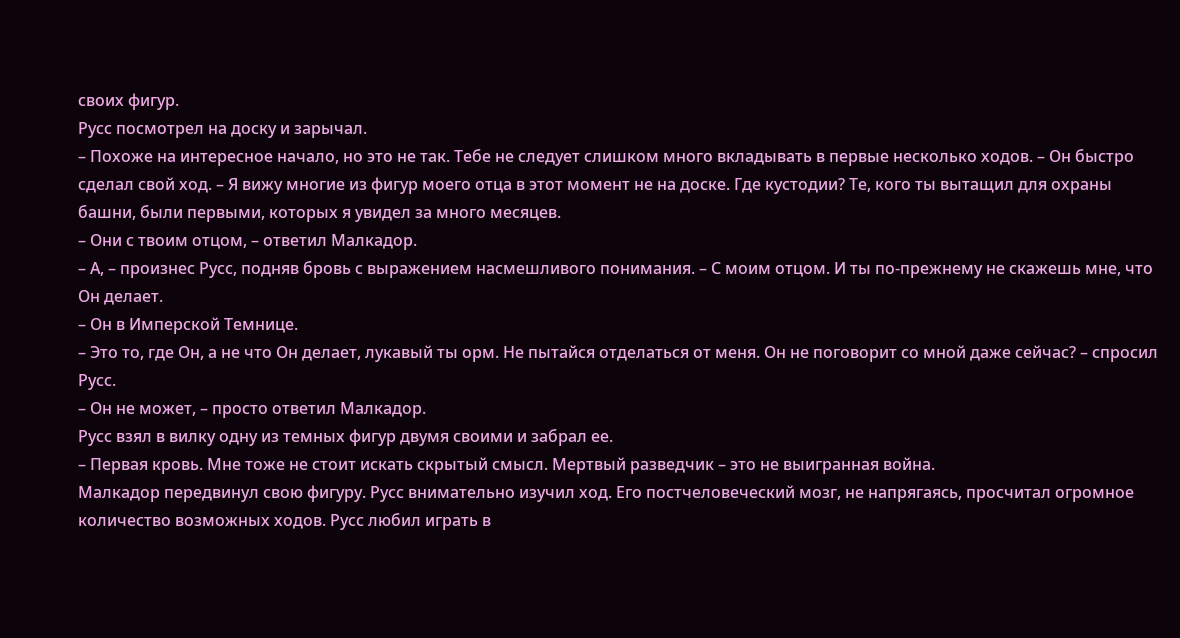своих фигур.
Русс посмотрел на доску и зарычал.
– Похоже на интересное начало, но это не так. Тебе не следует слишком много вкладывать в первые несколько ходов. – Он быстро сделал свой ход. – Я вижу многие из фигур моего отца в этот момент не на доске. Где кустодии? Те, кого ты вытащил для охраны башни, были первыми, которых я увидел за много месяцев.
– Они с твоим отцом, – ответил Малкадор.
– А, – произнес Русс, подняв бровь с выражением насмешливого понимания. – С моим отцом. И ты по-прежнему не скажешь мне, что Он делает.
– Он в Имперской Темнице.
– Это то, где Он, а не что Он делает, лукавый ты орм. Не пытайся отделаться от меня. Он не поговорит со мной даже сейчас? – спросил Русс.
– Он не может, – просто ответил Малкадор.
Русс взял в вилку одну из темных фигур двумя своими и забрал ее.
– Первая кровь. Мне тоже не стоит искать скрытый смысл. Мертвый разведчик – это не выигранная война.
Малкадор передвинул свою фигуру. Русс внимательно изучил ход. Его постчеловеческий мозг, не напрягаясь, просчитал огромное количество возможных ходов. Русс любил играть в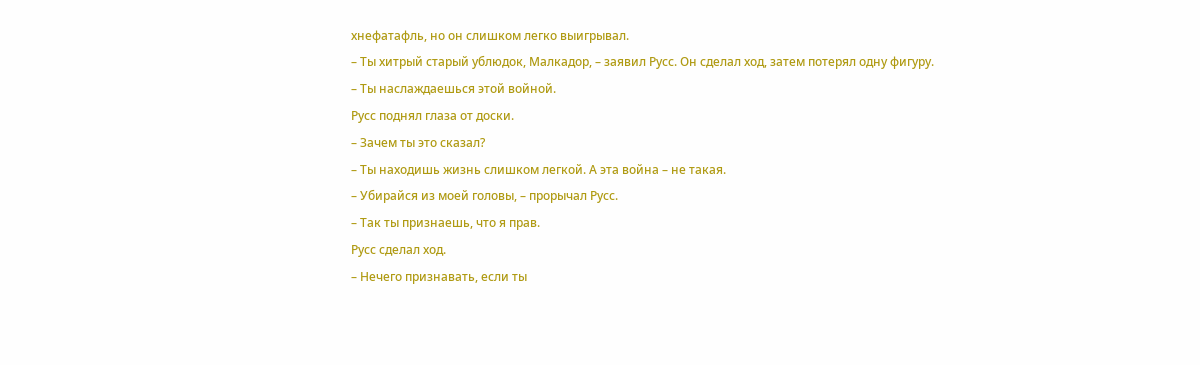хнефатафль, но он слишком легко выигрывал.
– Ты хитрый старый ублюдок, Малкадор, – заявил Русс. Он сделал ход, затем потерял одну фигуру.
– Ты наслаждаешься этой войной.
Русс поднял глаза от доски.
– Зачем ты это сказал?
– Ты находишь жизнь слишком легкой. А эта война – не такая.
– Убирайся из моей головы, – прорычал Русс.
– Так ты признаешь, что я прав.
Русс сделал ход.
– Нечего признавать, если ты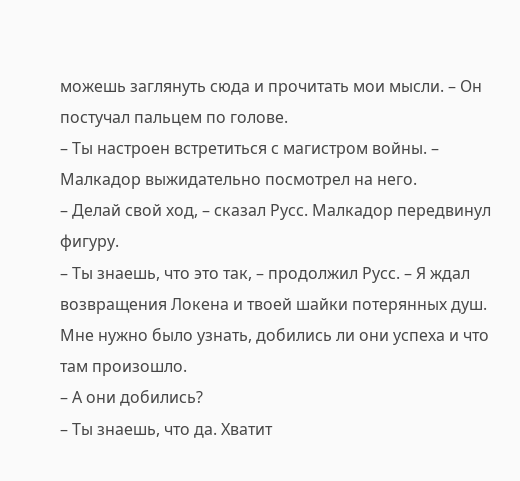можешь заглянуть сюда и прочитать мои мысли. – Он постучал пальцем по голове.
– Ты настроен встретиться с магистром войны. – Малкадор выжидательно посмотрел на него.
– Делай свой ход, – сказал Русс. Малкадор передвинул фигуру.
– Ты знаешь, что это так, – продолжил Русс. – Я ждал возвращения Локена и твоей шайки потерянных душ. Мне нужно было узнать, добились ли они успеха и что там произошло.
– А они добились?
– Ты знаешь, что да. Хватит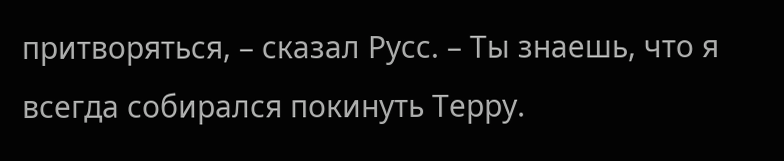притворяться, – сказал Русс. – Ты знаешь, что я всегда собирался покинуть Терру.